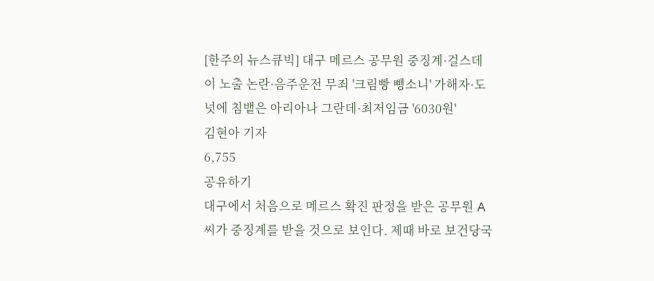[한주의 뉴스큐빅] 대구 메르스 공무원 중징계·걸스데이 노출 논란·음주운전 무죄 '크림빵 뺑소니' 가해자·도넛에 침뱉은 아리아나 그란데·최저임금 '6030원'
김현아 기자
6,755
공유하기
대구에서 처음으로 메르스 확진 판정을 받은 공무원 A씨가 중징계를 받을 것으로 보인다. 제때 바로 보건당국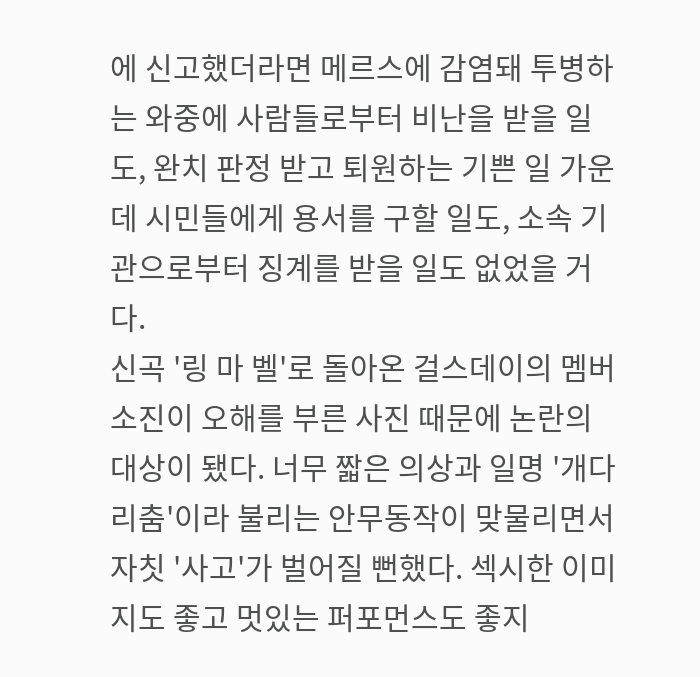에 신고했더라면 메르스에 감염돼 투병하는 와중에 사람들로부터 비난을 받을 일도, 완치 판정 받고 퇴원하는 기쁜 일 가운데 시민들에게 용서를 구할 일도, 소속 기관으로부터 징계를 받을 일도 없었을 거다.
신곡 '링 마 벨'로 돌아온 걸스데이의 멤버 소진이 오해를 부른 사진 때문에 논란의 대상이 됐다. 너무 짧은 의상과 일명 '개다리춤'이라 불리는 안무동작이 맞물리면서 자칫 '사고'가 벌어질 뻔했다. 섹시한 이미지도 좋고 멋있는 퍼포먼스도 좋지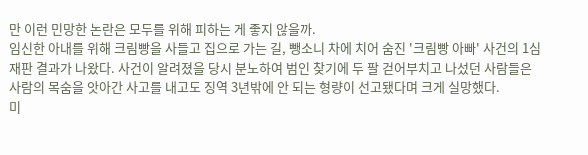만 이런 민망한 논란은 모두를 위해 피하는 게 좋지 않을까.
임신한 아내를 위해 크림빵을 사들고 집으로 가는 길, 뺑소니 차에 치어 숨진 '크림빵 아빠' 사건의 1심 재판 결과가 나왔다. 사건이 알려졌을 당시 분노하여 범인 찾기에 두 팔 걷어부치고 나섰던 사람들은 사람의 목숨을 앗아간 사고를 내고도 징역 3년밖에 안 되는 형량이 선고됐다며 크게 실망했다.
미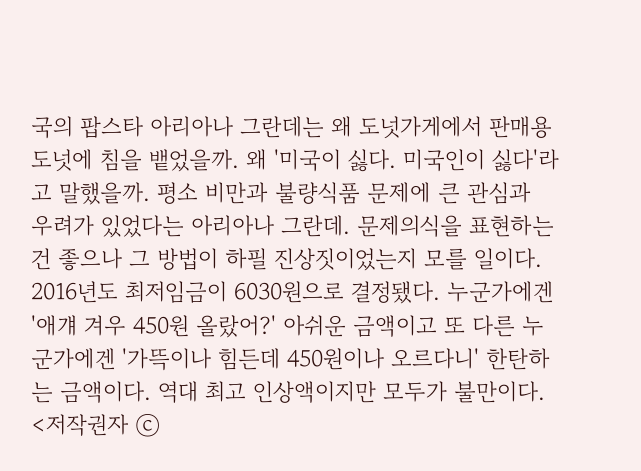국의 팝스타 아리아나 그란데는 왜 도넛가게에서 판매용 도넛에 침을 뱉었을까. 왜 '미국이 싫다. 미국인이 싫다'라고 말했을까. 평소 비만과 불량식품 문제에 큰 관심과 우려가 있었다는 아리아나 그란데. 문제의식을 표현하는 건 좋으나 그 방법이 하필 진상짓이었는지 모를 일이다.
2016년도 최저임금이 6030원으로 결정됐다. 누군가에겐 '애걔 겨우 450원 올랐어?' 아쉬운 금액이고 또 다른 누군가에겐 '가뜩이나 힘든데 450원이나 오르다니' 한탄하는 금액이다. 역대 최고 인상액이지만 모두가 불만이다.
<저작권자 ⓒ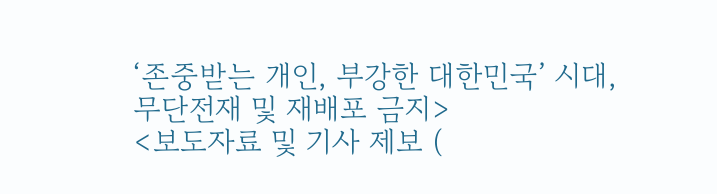‘존중받는 개인, 부강한 대한민국’ 시대, 무단전재 및 재배포 금지>
<보도자료 및 기사 제보 (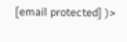[email protected] )>